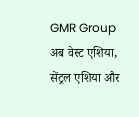GMR Group अब वेस्ट एशिया, सेंट्रल एशिया और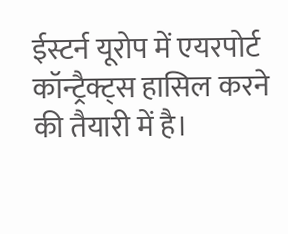ईस्टर्न यूरोप में एयरपोर्ट कॉन्ट्रैक्ट्स हासिल करने की तैयारी में है।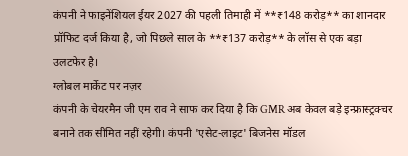कंपनी ने फाइनेंशियल ईयर 2027 की पहली तिमाही में **₹148 करोड़** का शानदार प्रॉफिट दर्ज किया है, जो पिछले साल के **₹137 करोड़** के लॉस से एक बड़ा उलटफेर है।
ग्लोबल मार्केट पर नज़र
कंपनी के चेयरमैन जी एम राव ने साफ कर दिया है कि GMR अब केवल बड़े इन्फ्रास्ट्रक्चर बनाने तक सीमित नहीं रहेगी। कंपनी 'एसेट-लाइट' बिजनेस मॉडल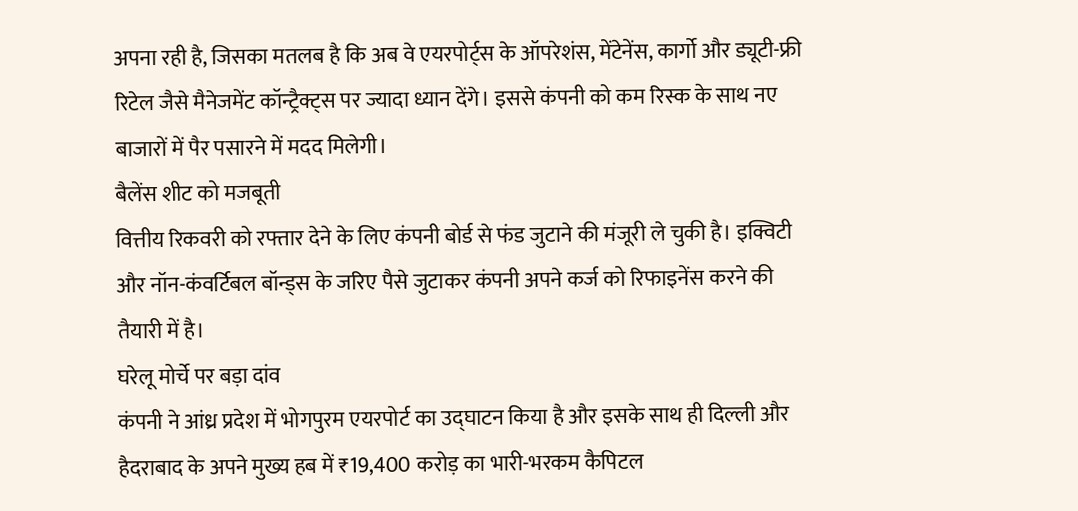अपना रही है, जिसका मतलब है कि अब वे एयरपोर्ट्स के ऑपरेशंस, मेंटेनेंस, कार्गो और ड्यूटी-फ्री रिटेल जैसे मैनेजमेंट कॉन्ट्रैक्ट्स पर ज्यादा ध्यान देंगे। इससे कंपनी को कम रिस्क के साथ नए बाजारों में पैर पसारने में मदद मिलेगी।
बैलेंस शीट को मजबूती
वित्तीय रिकवरी को रफ्तार देने के लिए कंपनी बोर्ड से फंड जुटाने की मंजूरी ले चुकी है। इक्विटी और नॉन-कंवर्टिबल बॉन्ड्स के जरिए पैसे जुटाकर कंपनी अपने कर्ज को रिफाइनेंस करने की तैयारी में है।
घरेलू मोर्चे पर बड़ा दांव
कंपनी ने आंध्र प्रदेश में भोगपुरम एयरपोर्ट का उद्घाटन किया है और इसके साथ ही दिल्ली और हैदराबाद के अपने मुख्य हब में ₹19,400 करोड़ का भारी-भरकम कैपिटल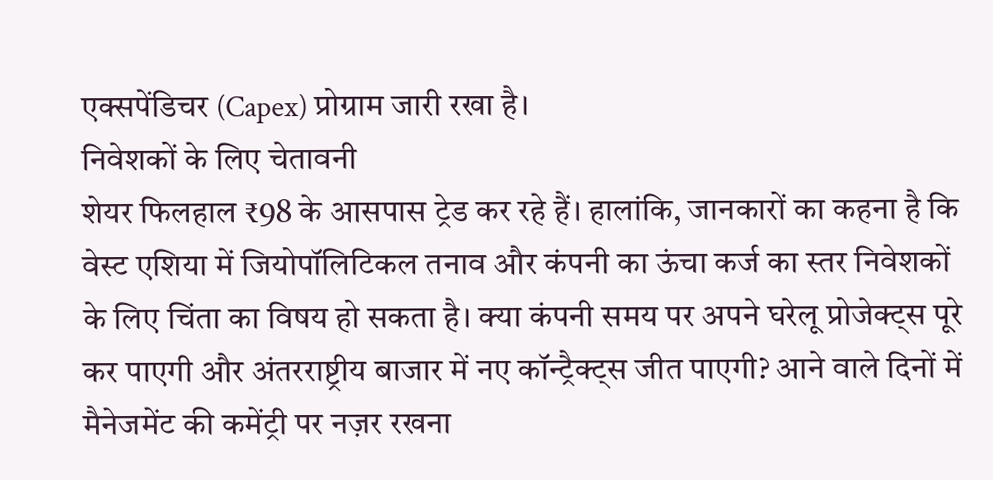एक्सपेंडिचर (Capex) प्रोग्राम जारी रखा है।
निवेशकों के लिए चेतावनी
शेयर फिलहाल ₹98 के आसपास ट्रेड कर रहे हैं। हालांकि, जानकारों का कहना है कि वेस्ट एशिया में जियोपॉलिटिकल तनाव और कंपनी का ऊंचा कर्ज का स्तर निवेशकों के लिए चिंता का विषय हो सकता है। क्या कंपनी समय पर अपने घरेलू प्रोजेक्ट्स पूरे कर पाएगी और अंतरराष्ट्रीय बाजार में नए कॉन्ट्रैक्ट्स जीत पाएगी? आने वाले दिनों में मैनेजमेंट की कमेंट्री पर नज़र रखना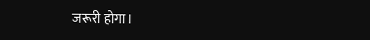जरूरी होगा।